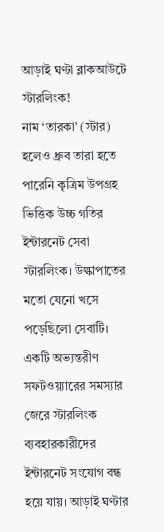আড়াই ঘণ্টা ব্লাকআউটে স্টারলিংক!
নাম ‘তারকা’ (স্টার) হলেও ধ্রুব তারা হতে পারেনি কৃত্রিম উপগ্রহ ভিত্তিক উচ্চ গতির ইন্টারনেট সেবা স্টারলিংক। উল্কাপাতের মতো যেনো খসে পড়েছিলো সেবাটি। একটি অভ্যন্তরীণ সফটওয়্যারের সমস্যার জেরে স্টারলিংক ব্যবহারকারীদের ইন্টারনেট সংযোগ বন্ধ হয়ে যায়। আড়াই ঘণ্টার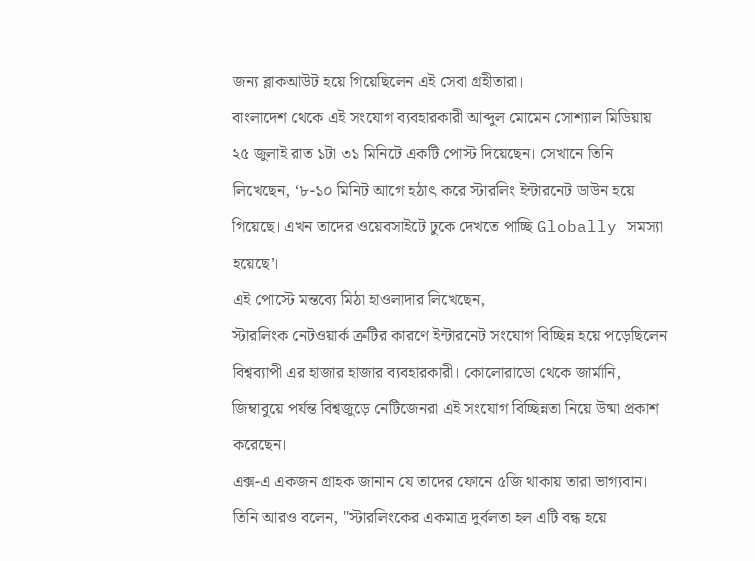জন্য ব্লাকআউট হয়ে গিয়েছিলেন এই সেবা গ্রহীতারা।
বাংলাদেশ থেকে এই সংযোগ ব্যবহারকারী আব্দুল মোমেন সোশ্যাল মিডিয়ায় ২৫ জুলাই রাত ১টা ৩১ মিনিটে একটি পোস্ট দিয়েছেন। সেখানে তিনি লিখেছেন, ‘৮-১০ মিনিট আগে হঠাৎ করে স্টারলিং ইন্টারনেট ডাউন হয়ে গিয়েছে। এখন তাদের ওয়েবসাইটে ঢুকে দেখতে পাচ্ছি Globally সমস্যা হয়েছে’।
এই পোস্টে মন্তব্যে মিঠা হাওলাদার লিখেছেন,
স্টারলিংক নেটওয়ার্ক ত্রুটির কারণে ইন্টারনেট সংযোগ বিচ্ছিন্ন হয়ে পড়েছিলেন বিশ্বব্যাপী এর হাজার হাজার ব্যবহারকারী। কোলোরাডো থেকে জার্মানি, জিম্বাবুয়ে পর্যন্ত বিশ্বজুড়ে নেটিজেনরা এই সংযোগ বিচ্ছিন্নতা নিয়ে উষ্মা প্রকাশ করেছেন।
এক্স-এ একজন গ্রাহক জানান যে তাদের ফোনে ৫জি থাকায় তারা ভাগ্যবান। তিনি আরও বলেন, "স্টারলিংকের একমাত্র দুর্বলতা হল এটি বন্ধ হয়ে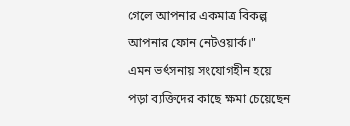গেলে আপনার একমাত্র বিকল্প আপনার ফোন নেটওয়ার্ক।"
এমন ভর্ৎসনায় সংযোগহীন হয়ে পড়া ব্যক্তিদের কাছে ক্ষমা চেয়েছেন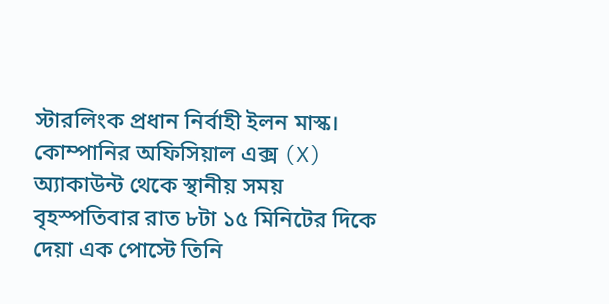স্টারলিংক প্রধান নির্বাহী ইলন মাস্ক।
কোম্পানির অফিসিয়াল এক্স (X) অ্যাকাউন্ট থেকে স্থানীয় সময় বৃহস্পতিবার রাত ৮টা ১৫ মিনিটের দিকে দেয়া এক পোস্টে তিনি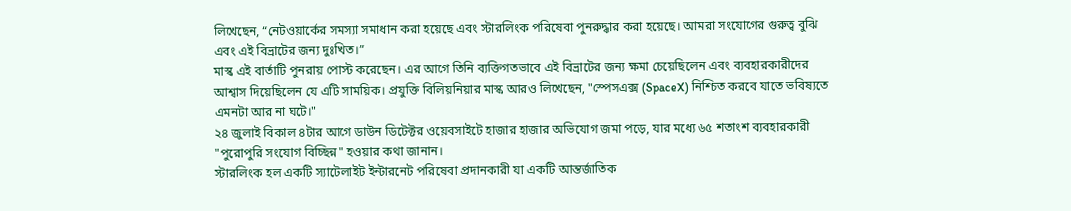লিখেছেন, “নেটওয়ার্কের সমস্যা সমাধান করা হয়েছে এবং স্টারলিংক পরিষেবা পুনরুদ্ধার করা হয়েছে। আমরা সংযোগের গুরুত্ব বুঝি এবং এই বিভ্রাটের জন্য দুঃখিত।”
মাস্ক এই বার্তাটি পুনরায় পোস্ট করেছেন। এর আগে তিনি ব্যক্তিগতভাবে এই বিভ্রাটের জন্য ক্ষমা চেয়েছিলেন এবং ব্যবহারকারীদের আশ্বাস দিয়েছিলেন যে এটি সাময়িক। প্রযুক্তি বিলিয়নিয়ার মাস্ক আরও লিখেছেন, "স্পেসএক্স (SpaceX) নিশ্চিত করবে যাতে ভবিষ্যতে এমনটা আর না ঘটে।"
২৪ জুলাই বিকাল ৪টার আগে ডাউন ডিটেক্টর ওয়েবসাইটে হাজার হাজার অভিযোগ জমা পড়ে, যার মধ্যে ৬৫ শতাংশ ব্যবহারকারী "পুরোপুরি সংযোগ বিচ্ছিন্ন" হওয়ার কথা জানান।
স্টারলিংক হল একটি স্যাটেলাইট ইন্টারনেট পরিষেবা প্রদানকারী যা একটি আন্তর্জাতিক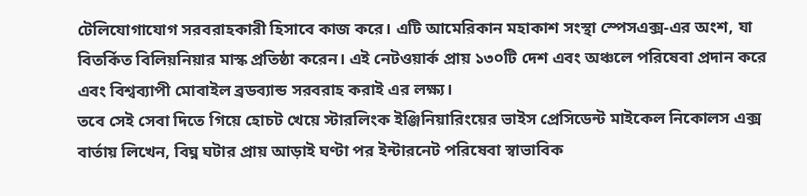টেলিযোগাযোগ সরবরাহকারী হিসাবে কাজ করে। এটি আমেরিকান মহাকাশ সংস্থা স্পেসএক্স-এর অংশ, যা বিতর্কিত বিলিয়নিয়ার মাস্ক প্রতিষ্ঠা করেন। এই নেটওয়ার্ক প্রায় ১৩০টি দেশ এবং অঞ্চলে পরিষেবা প্রদান করে এবং বিশ্বব্যাপী মোবাইল ব্রডব্যান্ড সরবরাহ করাই এর লক্ষ্য।
তবে সেই সেবা দিতে গিয়ে হোচট খেয়ে স্টারলিংক ইঞ্জিনিয়ারিংয়ের ভাইস প্রেসিডেন্ট মাইকেল নিকোলস এক্স বার্তায় লিখেন, বিঘ্ন ঘটার প্রায় আড়াই ঘণ্টা পর ইন্টারনেট পরিষেবা স্বাভাবিক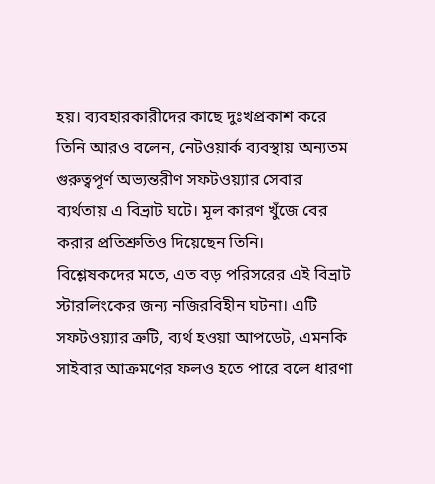হয়। ব্যবহারকারীদের কাছে দুঃখপ্রকাশ করে তিনি আরও বলেন, নেটওয়ার্ক ব্যবস্থায় অন্যতম গুরুত্বপূর্ণ অভ্যন্তরীণ সফটওয়্যার সেবার ব্যর্থতায় এ বিভ্রাট ঘটে। মূল কারণ খুঁজে বের করার প্রতিশ্রুতিও দিয়েছেন তিনি।
বিশ্লেষকদের মতে, এত বড় পরিসরের এই বিভ্রাট স্টারলিংকের জন্য নজিরবিহীন ঘটনা। এটি সফটওয়্যার ত্রুটি, ব্যর্থ হওয়া আপডেট, এমনকি সাইবার আক্রমণের ফলও হতে পারে বলে ধারণা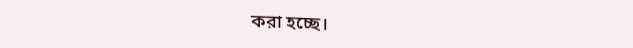করা হচ্ছে।